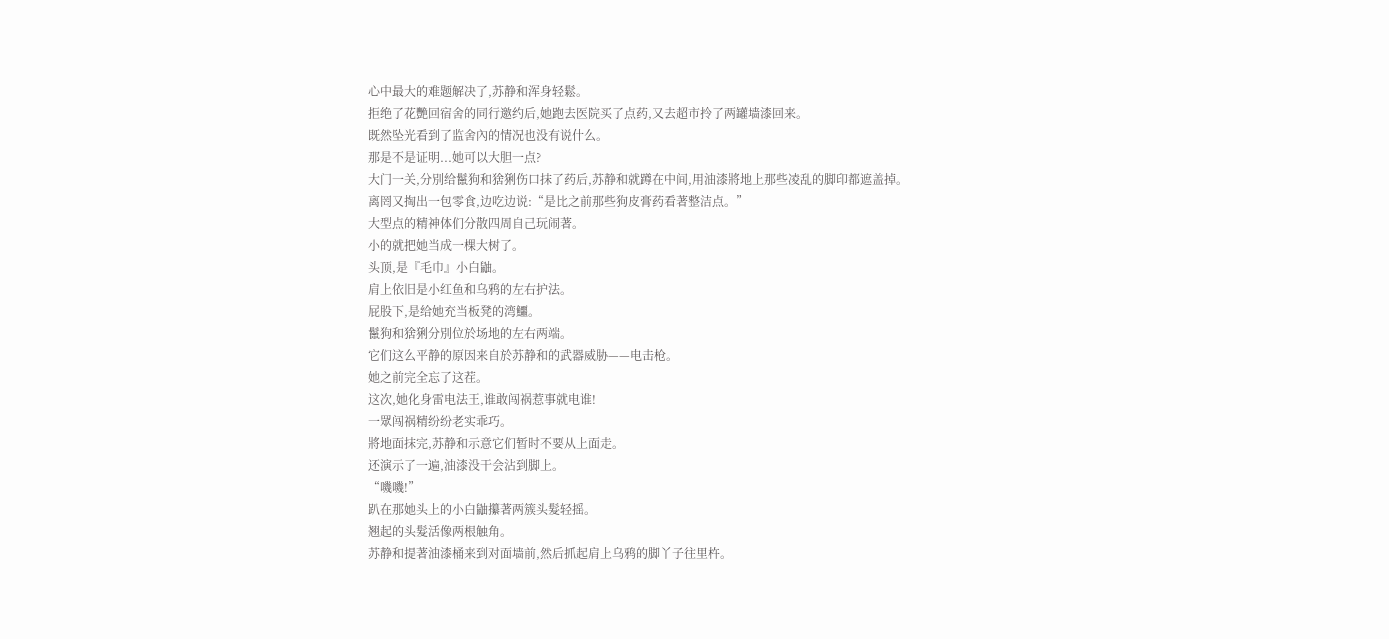心中最大的难题解决了,苏静和浑身轻鬆。
拒绝了花艷回宿舍的同行邀约后,她跑去医院买了点药,又去超市拎了两罐墙漆回来。
既然坠光看到了监舍內的情况也没有说什么。
那是不是证明...她可以大胆一点?
大门一关,分別给鬣狗和猞猁伤口抹了药后,苏静和就蹲在中间,用油漆將地上那些凌乱的脚印都遮盖掉。
离罔又掏出一包零食,边吃边说:“是比之前那些狗皮膏药看著整洁点。”
大型点的精神体们分散四周自己玩闹著。
小的就把她当成一棵大树了。
头顶,是『毛巾』小白鼬。
肩上依旧是小红鱼和乌鸦的左右护法。
屁股下,是给她充当板凳的湾鱷。
鬣狗和猞猁分別位於场地的左右两端。
它们这么平静的原因来自於苏静和的武器威胁——电击枪。
她之前完全忘了这茬。
这次,她化身雷电法王,谁敢闯祸惹事就电谁!
一眾闯祸精纷纷老实乖巧。
將地面抹完,苏静和示意它们暂时不要从上面走。
还演示了一遍,油漆没干会沾到脚上。
“嘰嘰!”
趴在那她头上的小白鼬攥著两簇头髮轻摇。
翘起的头髮活像两根触角。
苏静和提著油漆桶来到对面墙前,然后抓起肩上乌鸦的脚丫子往里杵。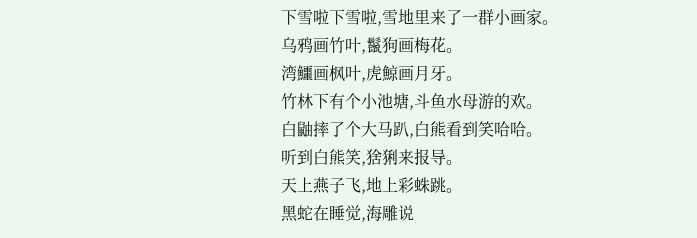下雪啦下雪啦,雪地里来了一群小画家。
乌鸦画竹叶,鬣狗画梅花。
湾鱷画枫叶,虎鯨画月牙。
竹林下有个小池塘,斗鱼水母游的欢。
白鼬摔了个大马趴,白熊看到笑哈哈。
听到白熊笑,猞猁来报导。
天上燕子飞,地上彩蛛跳。
黑蛇在睡觉,海雕说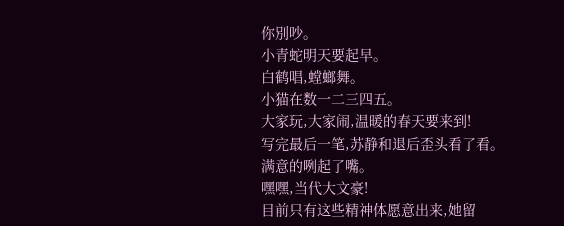你別吵。
小青蛇明天要起早。
白鹤唱,螳螂舞。
小猫在数一二三四五。
大家玩,大家闹,温暖的春天要来到!
写完最后一笔,苏静和退后歪头看了看。
满意的咧起了嘴。
嘿嘿,当代大文豪!
目前只有这些精神体愿意出来,她留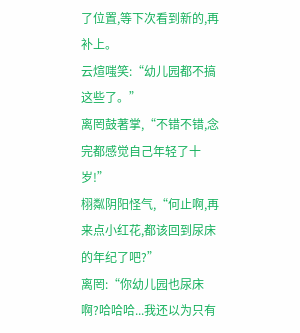了位置,等下次看到新的,再补上。
云煊嗤笑:“幼儿园都不搞这些了。”
离罔鼓著掌,“不错不错,念完都感觉自己年轻了十岁!”
栩粼阴阳怪气,“何止啊,再来点小红花,都该回到尿床的年纪了吧?”
离罔:“你幼儿园也尿床啊?哈哈哈...我还以为只有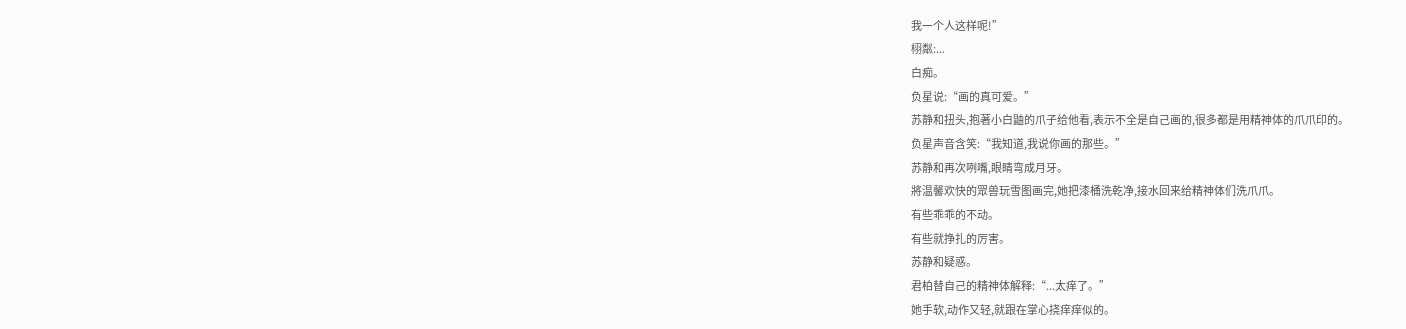我一个人这样呢!”
栩粼:...
白痴。
负星说:“画的真可爱。”
苏静和扭头,抱著小白鼬的爪子给他看,表示不全是自己画的,很多都是用精神体的爪爪印的。
负星声音含笑:“我知道,我说你画的那些。”
苏静和再次咧嘴,眼睛弯成月牙。
將温馨欢快的眾兽玩雪图画完,她把漆桶洗乾净,接水回来给精神体们洗爪爪。
有些乖乖的不动。
有些就挣扎的厉害。
苏静和疑惑。
君柏替自己的精神体解释:“...太痒了。”
她手软,动作又轻,就跟在掌心挠痒痒似的。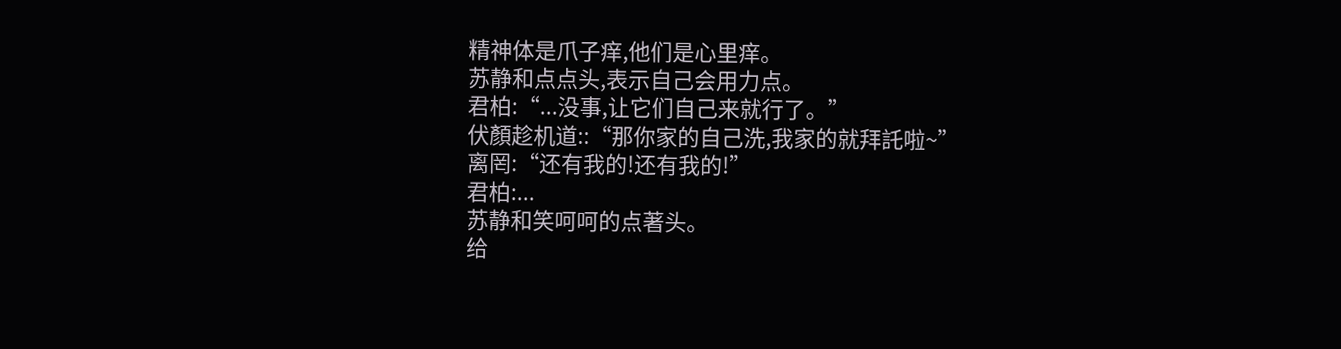精神体是爪子痒,他们是心里痒。
苏静和点点头,表示自己会用力点。
君柏:“...没事,让它们自己来就行了。”
伏顏趁机道::“那你家的自己洗,我家的就拜託啦~”
离罔:“还有我的!还有我的!”
君柏:...
苏静和笑呵呵的点著头。
给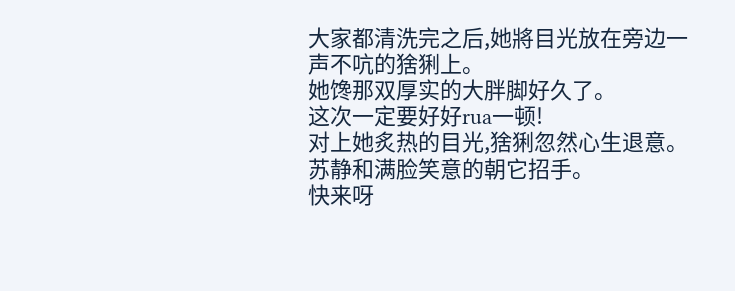大家都清洗完之后,她將目光放在旁边一声不吭的猞猁上。
她馋那双厚实的大胖脚好久了。
这次一定要好好rua一顿!
对上她炙热的目光,猞猁忽然心生退意。
苏静和满脸笑意的朝它招手。
快来呀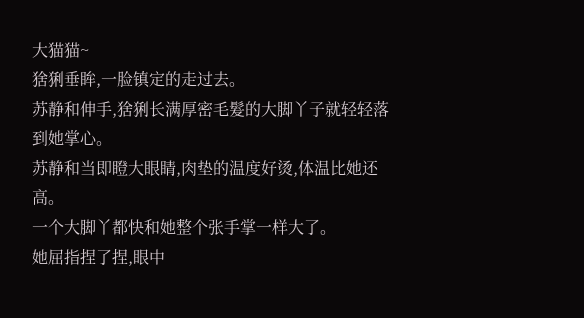大猫猫~
猞猁垂眸,一脸镇定的走过去。
苏静和伸手,猞猁长满厚密毛髮的大脚丫子就轻轻落到她掌心。
苏静和当即瞪大眼睛,肉垫的温度好烫,体温比她还高。
一个大脚丫都快和她整个张手掌一样大了。
她屈指捏了捏,眼中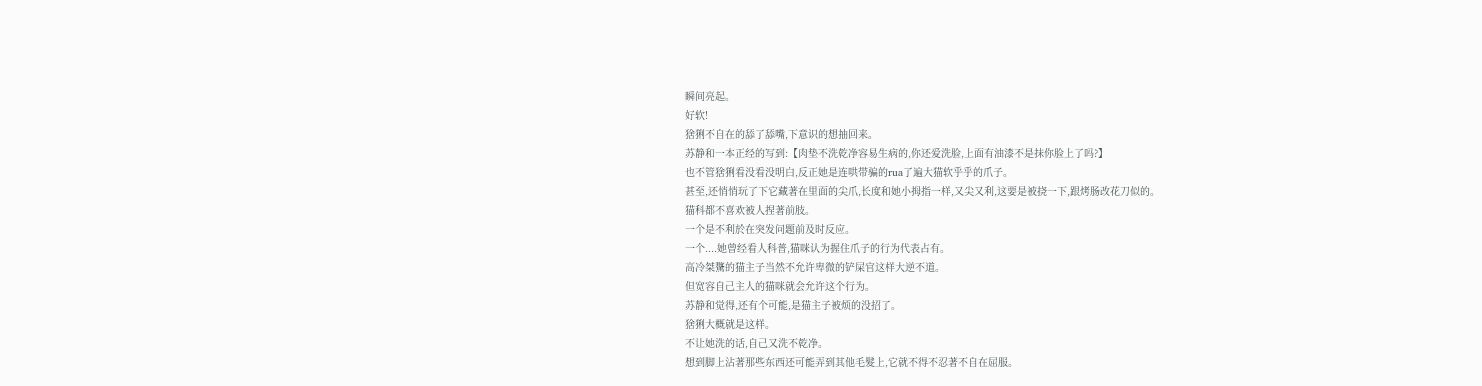瞬间亮起。
好软!
猞猁不自在的舔了舔嘴,下意识的想抽回来。
苏静和一本正经的写到:【肉垫不洗乾净容易生病的,你还爱洗脸,上面有油漆不是抹你脸上了吗?】
也不管猞猁看没看没明白,反正她是连哄带骗的rua了遍大猫软乎乎的爪子。
甚至,还悄悄玩了下它藏著在里面的尖爪,长度和她小拇指一样,又尖又利,这要是被挠一下,跟烤肠改花刀似的。
猫科都不喜欢被人捏著前肢。
一个是不利於在突发问题前及时反应。
一个....她曾经看人科普,猫咪认为握住爪子的行为代表占有。
高冷桀驁的猫主子当然不允许卑微的铲屎官这样大逆不道。
但宽容自己主人的猫咪就会允许这个行为。
苏静和觉得,还有个可能,是猫主子被烦的没招了。
猞猁大概就是这样。
不让她洗的话,自己又洗不乾净。
想到脚上沾著那些东西还可能弄到其他毛髮上,它就不得不忍著不自在屈服。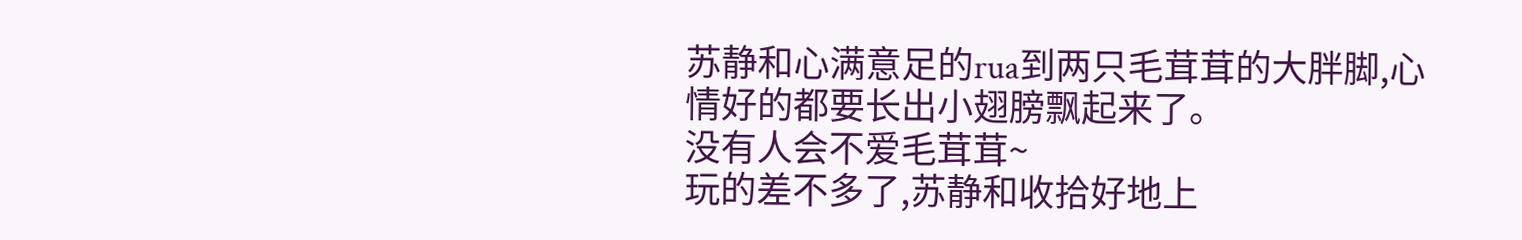苏静和心满意足的rua到两只毛茸茸的大胖脚,心情好的都要长出小翅膀飘起来了。
没有人会不爱毛茸茸~
玩的差不多了,苏静和收拾好地上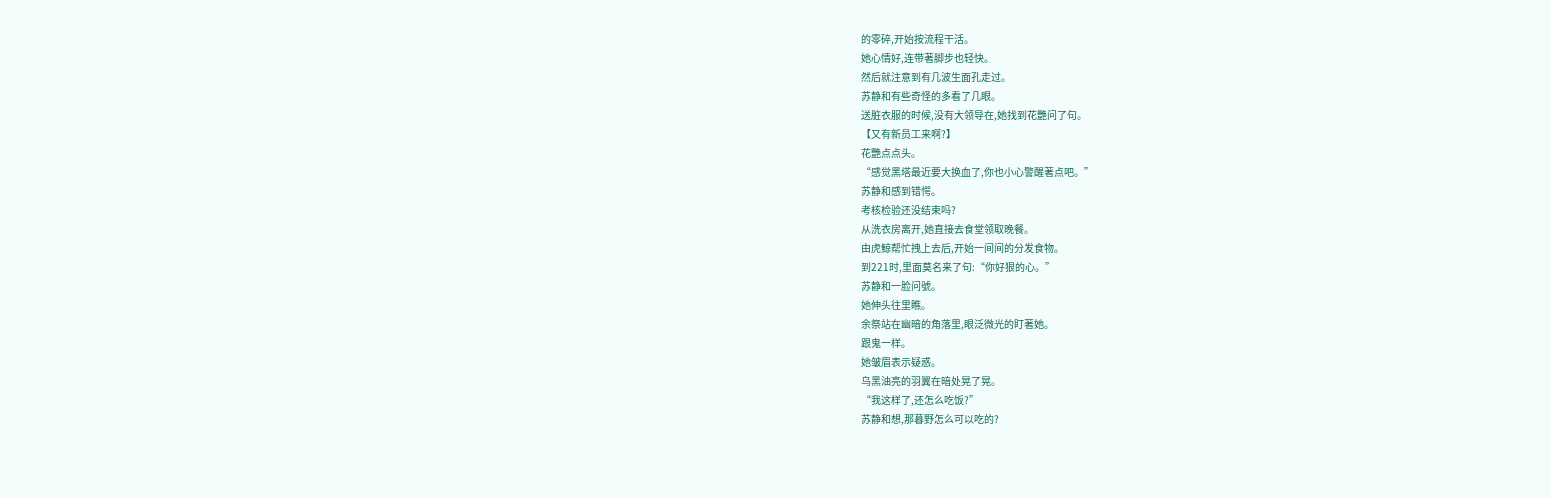的零碎,开始按流程干活。
她心情好,连带著脚步也轻快。
然后就注意到有几波生面孔走过。
苏静和有些奇怪的多看了几眼。
送脏衣服的时候,没有大领导在,她找到花艷问了句。
【又有新员工来啊?】
花艷点点头。
“感觉黑塔最近要大换血了,你也小心警醒著点吧。”
苏静和感到错愕。
考核检验还没结束吗?
从洗衣房离开,她直接去食堂领取晚餐。
由虎鯨帮忙拽上去后,开始一间间的分发食物。
到221时,里面莫名来了句:“你好狠的心。”
苏静和一脸问號。
她伸头往里瞧。
余祭站在幽暗的角落里,眼泛微光的盯著她。
跟鬼一样。
她皱眉表示疑惑。
乌黑油亮的羽翼在暗处晃了晃。
“我这样了,还怎么吃饭?”
苏静和想,那暮野怎么可以吃的?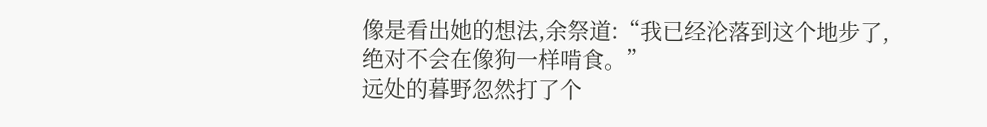像是看出她的想法,余祭道:“我已经沦落到这个地步了,绝对不会在像狗一样啃食。”
远处的暮野忽然打了个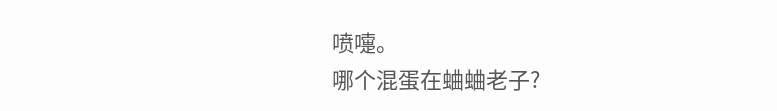喷嚏。
哪个混蛋在蛐蛐老子?